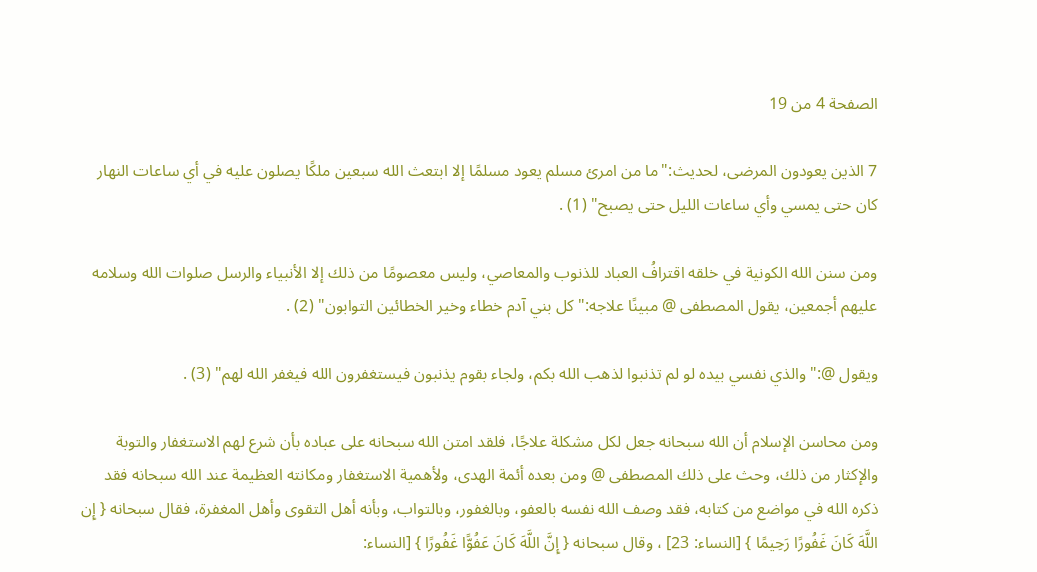الصفحة 4 من 19

7 الذين يعودون المرضى، لحديث:"ما من امرئ مسلم يعود مسلمًا إلا ابتعث الله سبعين ملكًا يصلون عليه في أي ساعات النهار كان حتى يمسي وأي ساعات الليل حتى يصبح" (1) .

ومن سنن الله الكونية في خلقه اقترافُ العباد للذنوب والمعاصي، وليس معصومًا من ذلك إلا الأنبياء والرسل صلوات الله وسلامه عليهم أجمعين، يقول المصطفى @ مبينًا علاجه:"كل بني آدم خطاء وخير الخطائين التوابون" (2) .

ويقول @:"والذي نفسي بيده لو لم تذنبوا لذهب الله بكم، ولجاء بقوم يذنبون فيستغفرون الله فيغفر الله لهم" (3) .

ومن محاسن الإسلام أن الله سبحانه جعل لكل مشكلة علاجًا، فلقد امتن الله سبحانه على عباده بأن شرع لهم الاستغفار والتوبة والإكثار من ذلك، وحث على ذلك المصطفى @ ومن بعده أئمة الهدى، ولأهمية الاستغفار ومكانته العظيمة عند الله سبحانه فقد ذكره الله في مواضع من كتابه، فقد وصف الله نفسه بالعفو، وبالغفور، وبالتواب، وبأنه أهل التقوى وأهل المغفرة، فقال سبحانه { إِن اللَّهَ كَانَ غَفُورًا رَحِيمًا } [النساء: 23] ، وقال سبحانه { إِنَّ اللَّهَ كَانَ عَفُوًّا غَفُورًا } [النساء: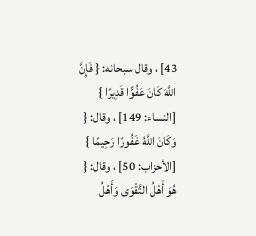43] ، وقال سبحانه: { فَإِنَّ اللَّهَ كَانَ عَفُوًّا قَدِيرًا } [النساء: 149] ، وقال: { وَكَانَ اللَّهُ غَفُورًا رَحِيمًا } [الأحزاب: 50] ، وقال: { هُوَ أَهْلُ التَّقْوَى وَأَهْلُ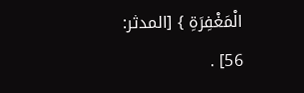الْمَغْفِرَةِ } [المدثر: 56] .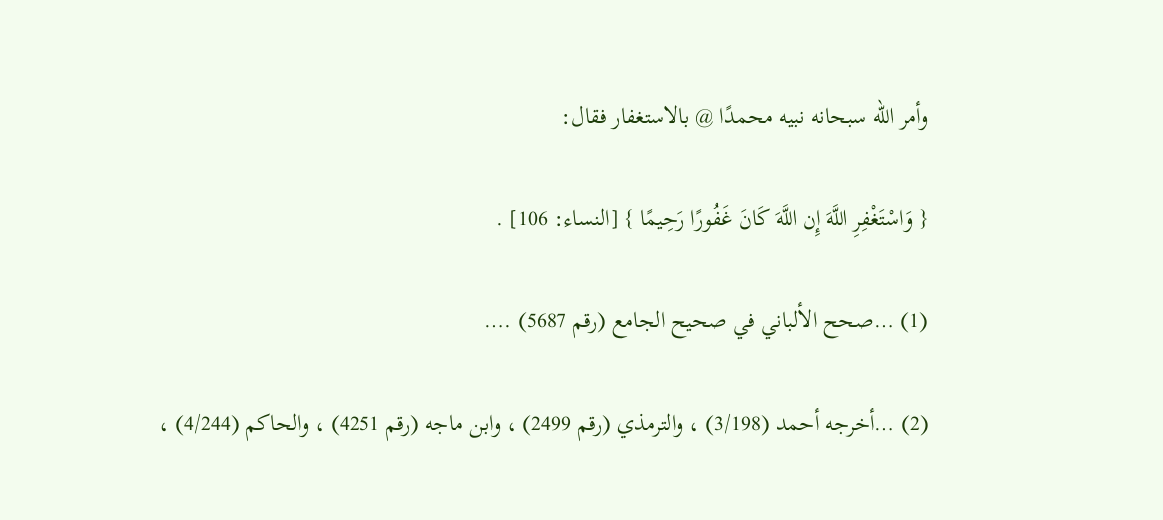وأمر الله سبحانه نبيه محمدًا @ بالاستغفار فقال:

{ وَاسْتَغْفِرِ اللَّهَ إِن اللَّهَ كَانَ غَفُورًا رَحِيمًا } [النساء: 106] .

(1) …صحح الألباني في صحيح الجامع (رقم 5687) .…

(2) …أخرجه أحمد (3/198) ، والترمذي (رقم 2499) ، وابن ماجه (رقم 4251) ، والحاكم (4/244) ،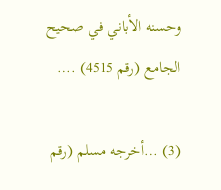وحسنه الأباني في صحيح الجامع (رقم 4515) .…

(3) …أخرجه مسلم (رقم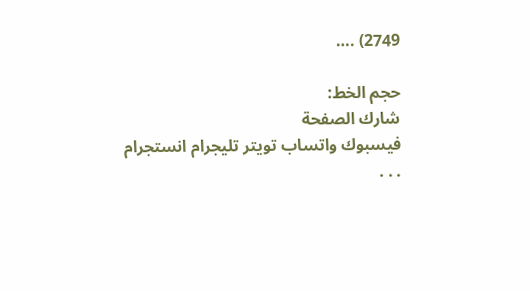2749) .…

حجم الخط:
شارك الصفحة
فيسبوك واتساب تويتر تليجرام انستجرام
. . .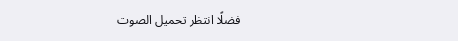فضلًا انتظر تحميل الصوت